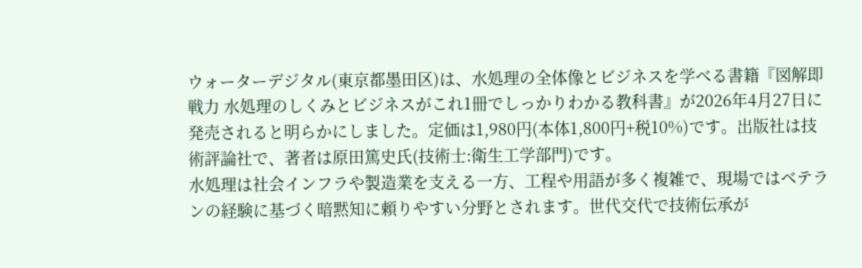ウォーターデジタル(東京都墨田区)は、水処理の全体像とビジネスを学べる書籍『図解即戦力 水処理のしくみとビジネスがこれ1冊でしっかりわかる教科書』が2026年4月27日に発売されると明らかにしました。定価は1,980円(本体1,800円+税10%)です。出版社は技術評論社で、著者は原田篤史氏(技術士:衛生工学部門)です。
水処理は社会インフラや製造業を支える一方、工程や用語が多く複雑で、現場ではベテランの経験に基づく暗黙知に頼りやすい分野とされます。世代交代で技術伝承が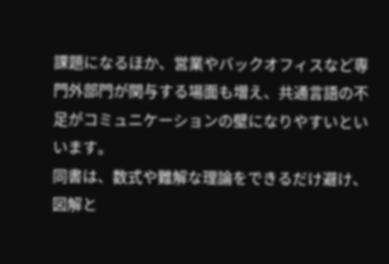課題になるほか、営業やバックオフィスなど専門外部門が関与する場面も増え、共通言語の不足がコミュニケーションの壁になりやすいといいます。
同書は、数式や難解な理論をできるだけ避け、図解と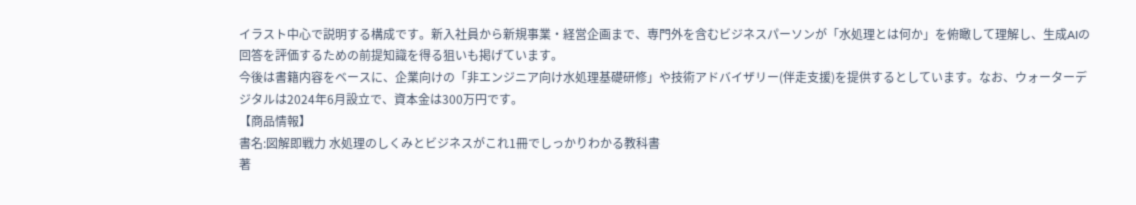イラスト中心で説明する構成です。新入社員から新規事業・経営企画まで、専門外を含むビジネスパーソンが「水処理とは何か」を俯瞰して理解し、生成AIの回答を評価するための前提知識を得る狙いも掲げています。
今後は書籍内容をベースに、企業向けの「非エンジニア向け水処理基礎研修」や技術アドバイザリー(伴走支援)を提供するとしています。なお、ウォーターデジタルは2024年6月設立で、資本金は300万円です。
【商品情報】
書名:図解即戦力 水処理のしくみとビジネスがこれ1冊でしっかりわかる教科書
著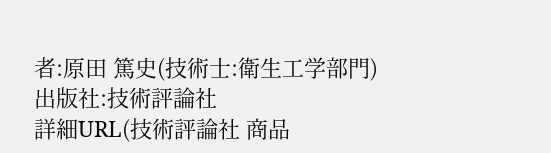者:原田 篤史(技術士:衛生工学部門)
出版社:技術評論社
詳細URL(技術評論社 商品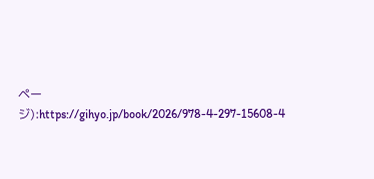ページ):https://gihyo.jp/book/2026/978-4-297-15608-4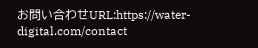お問い合わせURL:https://water-digital.com/contact